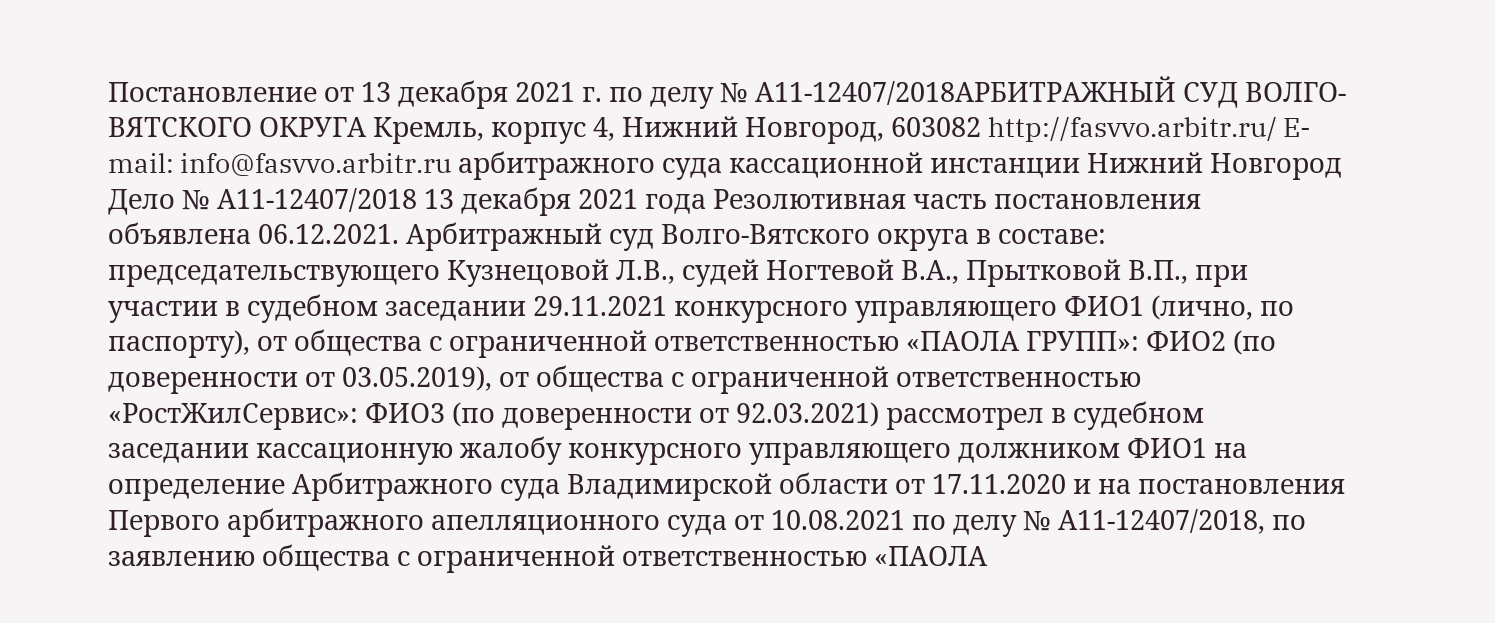Постановление от 13 декабря 2021 г. по делу № А11-12407/2018АРБИТРАЖНЫЙ СУД ВОЛГО-ВЯТСКОГО ОКРУГА Кремль, корпус 4, Нижний Новгород, 603082 http://fasvvo.arbitr.ru/ E-mail: info@fasvvo.arbitr.ru арбитражного суда кассационной инстанции Нижний Новгород Дело № А11-12407/2018 13 декабря 2021 года Резолютивная часть постановления объявлена 06.12.2021. Арбитражный суд Волго-Вятского округа в составе: председательствующего Кузнецовой Л.В., судей Ногтевой В.А., Прытковой В.П., при участии в судебном заседании 29.11.2021 конкурсного управляющего ФИО1 (лично, по паспорту), от общества с ограниченной ответственностью «ПАОЛА ГРУПП»: ФИО2 (по доверенности от 03.05.2019), от общества с ограниченной ответственностью «РостЖилСервис»: ФИО3 (по доверенности от 92.03.2021) рассмотрел в судебном заседании кассационную жалобу конкурсного управляющего должником ФИО1 на определение Арбитражного суда Владимирской области от 17.11.2020 и на постановления Первого арбитражного апелляционного суда от 10.08.2021 по делу № А11-12407/2018, по заявлению общества с ограниченной ответственностью «ПАОЛА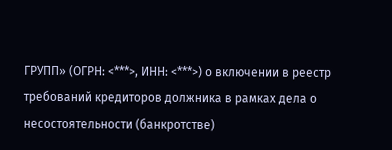ГРУПП» (ОГРН: <***>, ИНН: <***>) о включении в реестр требований кредиторов должника в рамках дела о несостоятельности (банкротстве)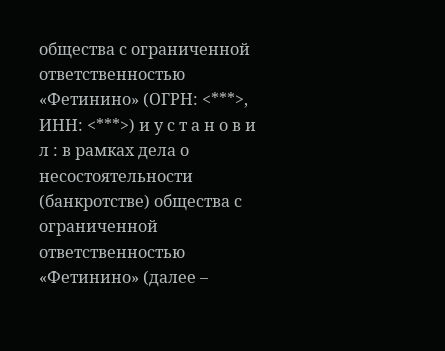общества с ограниченной ответственностью «Фетинино» (ОГРН: <***>, ИНН: <***>) и у с т а н о в и л : в рамках дела о несостоятельности (банкротстве) общества с ограниченной ответственностью «Фетинино» (далее –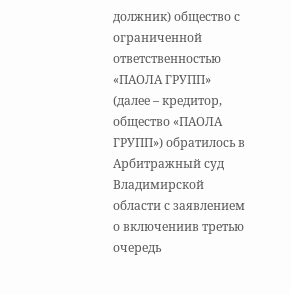должник) общество с ограниченной ответственностью «ПАОЛА ГРУПП» (далее – кредитор, общество «ПАОЛА ГРУПП») обратилось в Арбитражный суд Владимирской области с заявлением о включениив третью очередь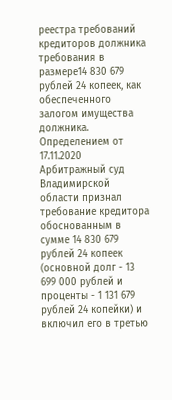реестра требований кредиторов должника требования в размере14 830 679 рублей 24 копеек, как обеспеченного залогом имущества должника. Определением от 17.11.2020 Арбитражный суд Владимирской области признал требование кредитора обоснованным в сумме 14 830 679 рублей 24 копеек (основной долг - 13 699 000 рублей и проценты - 1 131 679 рублей 24 копейки) и включил его в третью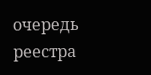очередь реестра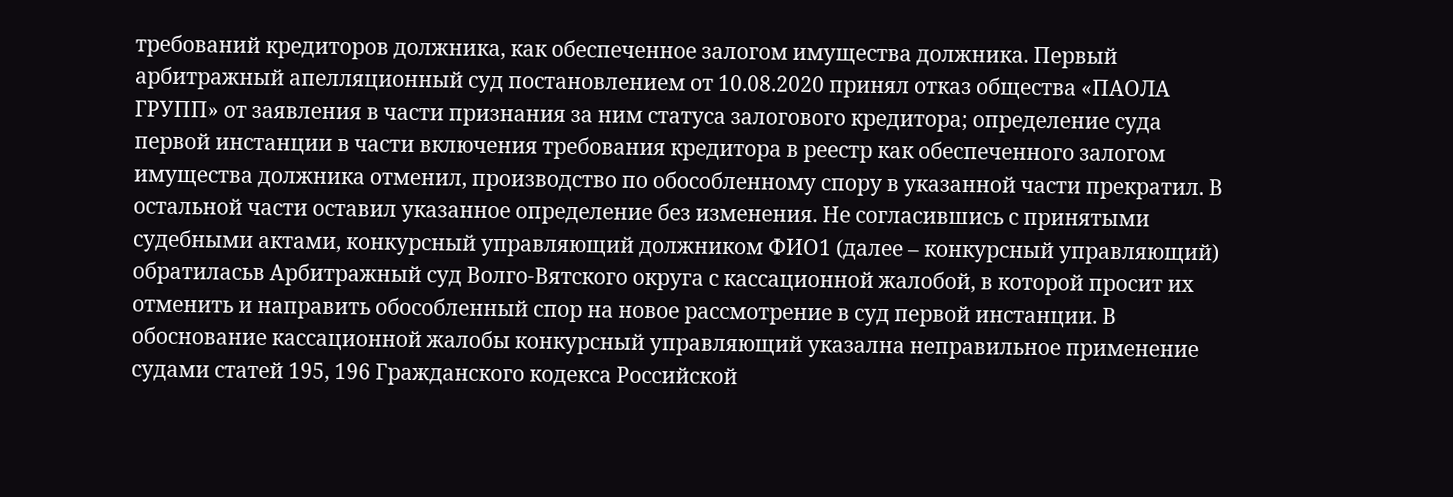требований кредиторов должника, как обеспеченное залогом имущества должника. Первый арбитражный апелляционный суд постановлением от 10.08.2020 принял отказ общества «ПАОЛА ГРУПП» от заявления в части признания за ним статуса залогового кредитора; определение суда первой инстанции в части включения требования кредитора в реестр как обеспеченного залогом имущества должника отменил, производство по обособленному спору в указанной части прекратил. В остальной части оставил указанное определение без изменения. Не согласившись с принятыми судебными актами, конкурсный управляющий должником ФИО1 (далее – конкурсный управляющий) обратиласьв Арбитражный суд Волго-Вятского округа с кассационной жалобой, в которой просит их отменить и направить обособленный спор на новое рассмотрение в суд первой инстанции. В обоснование кассационной жалобы конкурсный управляющий указална неправильное применение судами статей 195, 196 Гражданского кодекса Российской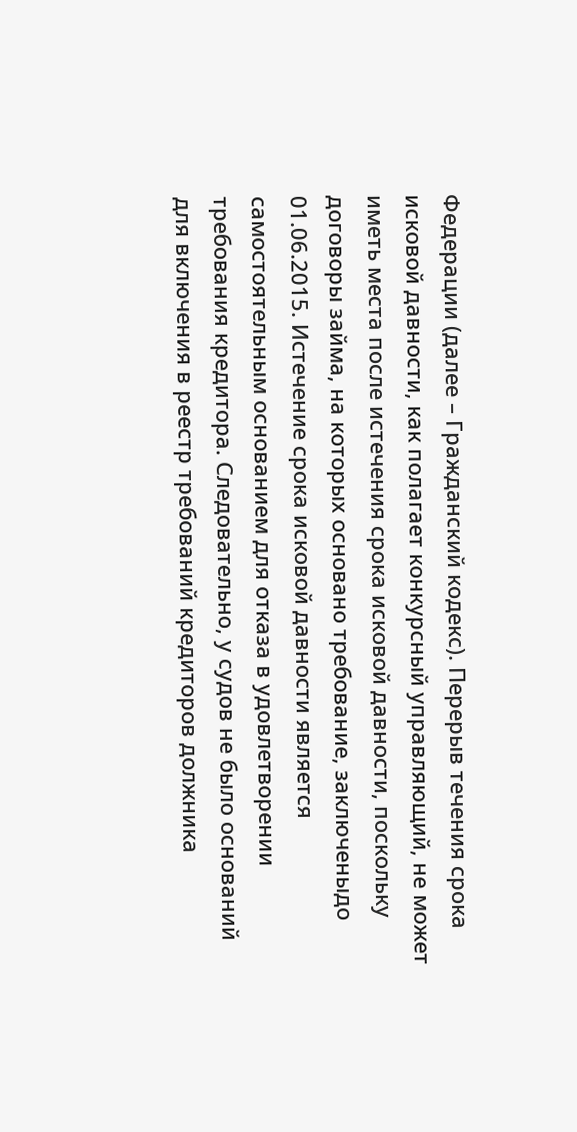Федерации (далее – Гражданский кодекс). Перерыв течения срока исковой давности, как полагает конкурсный управляющий, не может иметь места после истечения срока исковой давности, поскольку договоры займа, на которых основано требование, заключеныдо 01.06.2015. Истечение срока исковой давности является самостоятельным основанием для отказа в удовлетворении требования кредитора. Следовательно, у судов не было оснований для включения в реестр требований кредиторов должника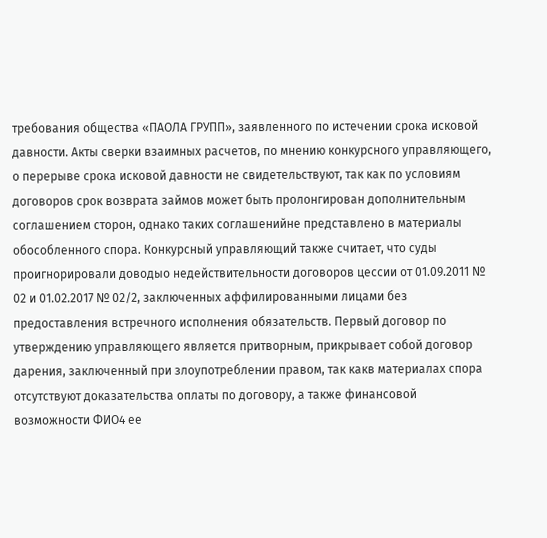требования общества «ПАОЛА ГРУПП», заявленного по истечении срока исковой давности. Акты сверки взаимных расчетов, по мнению конкурсного управляющего, о перерыве срока исковой давности не свидетельствуют, так как по условиям договоров срок возврата займов может быть пролонгирован дополнительным соглашением сторон, однако таких соглашенийне представлено в материалы обособленного спора. Конкурсный управляющий также считает, что суды проигнорировали доводыо недействительности договоров цессии от 01.09.2011 № 02 и 01.02.2017 № 02/2, заключенных аффилированными лицами без предоставления встречного исполнения обязательств. Первый договор по утверждению управляющего является притворным, прикрывает собой договор дарения, заключенный при злоупотреблении правом, так какв материалах спора отсутствуют доказательства оплаты по договору, а также финансовой возможности ФИО4 ее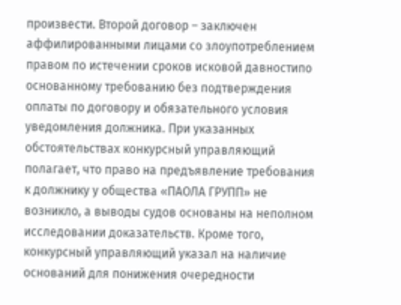произвести. Второй договор – заключен аффилированными лицами со злоупотреблением правом по истечении сроков исковой давностипо основанному требованию без подтверждения оплаты по договору и обязательного условия уведомления должника. При указанных обстоятельствах конкурсный управляющий полагает, что право на предъявление требования к должнику у общества «ПАОЛА ГРУПП» не возникло, а выводы судов основаны на неполном исследовании доказательств. Кроме того, конкурсный управляющий указал на наличие оснований для понижения очередности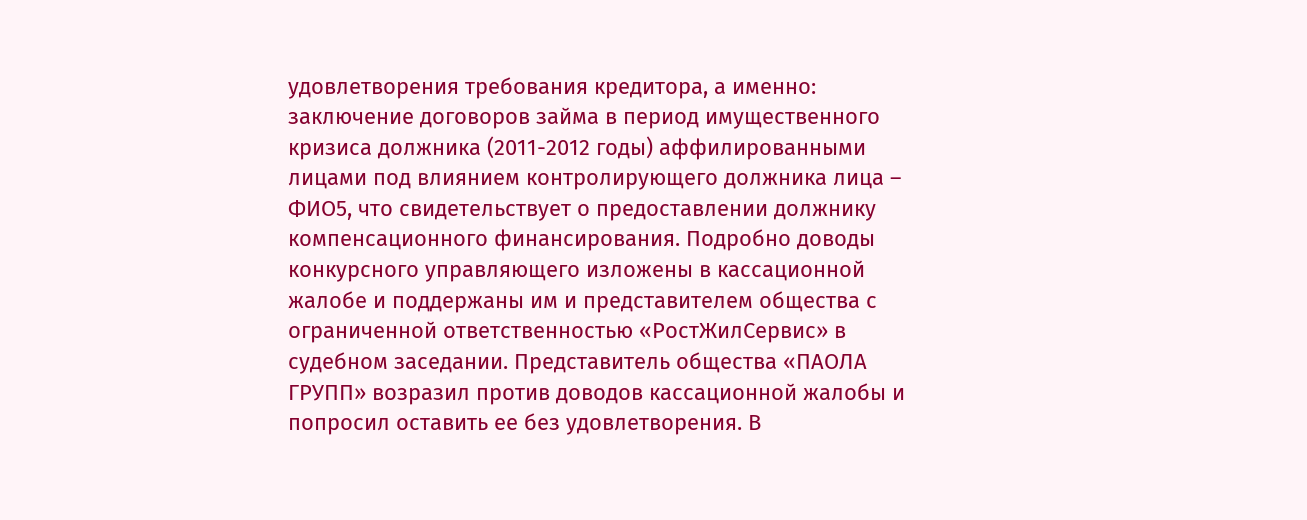удовлетворения требования кредитора, а именно: заключение договоров займа в период имущественного кризиса должника (2011-2012 годы) аффилированными лицами под влиянием контролирующего должника лица – ФИО5, что свидетельствует о предоставлении должнику компенсационного финансирования. Подробно доводы конкурсного управляющего изложены в кассационной жалобе и поддержаны им и представителем общества с ограниченной ответственностью «РостЖилСервис» в судебном заседании. Представитель общества «ПАОЛА ГРУПП» возразил против доводов кассационной жалобы и попросил оставить ее без удовлетворения. В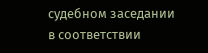судебном заседании в соответствии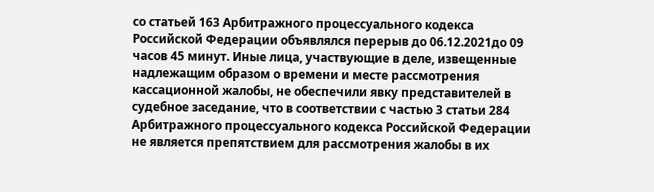со статьей 163 Арбитражного процессуального кодекса Российской Федерации объявлялся перерыв до 06.12.2021до 09 часов 45 минут. Иные лица, участвующие в деле, извещенные надлежащим образом о времени и месте рассмотрения кассационной жалобы, не обеспечили явку представителей в судебное заседание, что в соответствии с частью 3 статьи 284 Арбитражного процессуального кодекса Российской Федерации не является препятствием для рассмотрения жалобы в их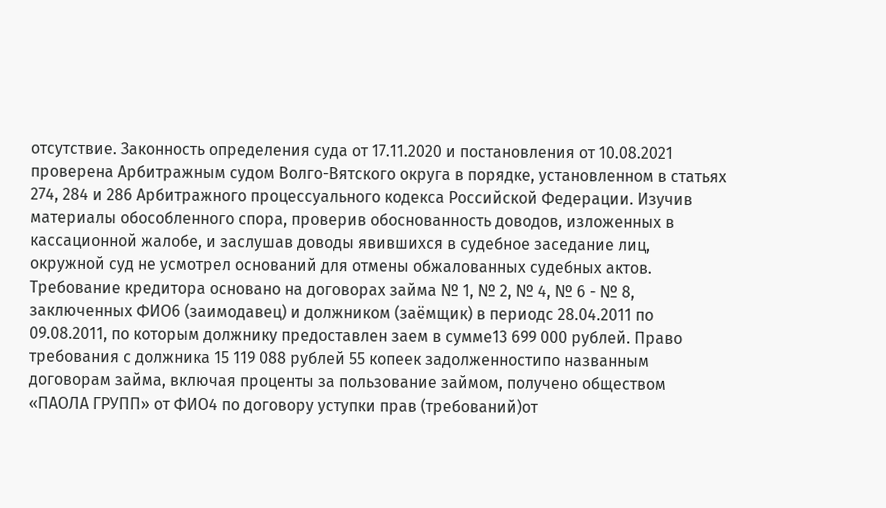отсутствие. Законность определения суда от 17.11.2020 и постановления от 10.08.2021 проверена Арбитражным судом Волго-Вятского округа в порядке, установленном в статьях 274, 284 и 286 Арбитражного процессуального кодекса Российской Федерации. Изучив материалы обособленного спора, проверив обоснованность доводов, изложенных в кассационной жалобе, и заслушав доводы явившихся в судебное заседание лиц, окружной суд не усмотрел оснований для отмены обжалованных судебных актов. Требование кредитора основано на договорах займа № 1, № 2, № 4, № 6 - № 8, заключенных ФИО6 (заимодавец) и должником (заёмщик) в периодс 28.04.2011 по 09.08.2011, по которым должнику предоставлен заем в сумме13 699 000 рублей. Право требования с должника 15 119 088 рублей 55 копеек задолженностипо названным договорам займа, включая проценты за пользование займом, получено обществом «ПАОЛА ГРУПП» от ФИО4 по договору уступки прав (требований)от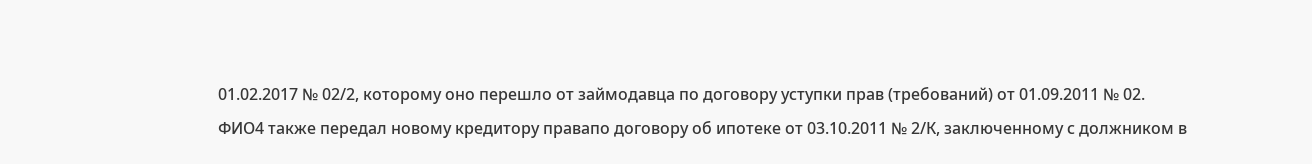01.02.2017 № 02/2, которому оно перешло от займодавца по договору уступки прав (требований) от 01.09.2011 № 02. ФИО4 также передал новому кредитору правапо договору об ипотеке от 03.10.2011 № 2/К, заключенному с должником в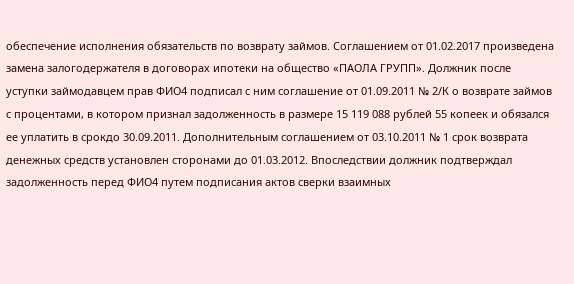обеспечение исполнения обязательств по возврату займов. Соглашением от 01.02.2017 произведена замена залогодержателя в договорах ипотеки на общество «ПАОЛА ГРУПП». Должник после уступки займодавцем прав ФИО4 подписал с ним соглашение от 01.09.2011 № 2/К о возврате займов с процентами, в котором признал задолженность в размере 15 119 088 рублей 55 копеек и обязался ее уплатить в срокдо 30.09.2011. Дополнительным соглашением от 03.10.2011 № 1 срок возврата денежных средств установлен сторонами до 01.03.2012. Впоследствии должник подтверждал задолженность перед ФИО4 путем подписания актов сверки взаимных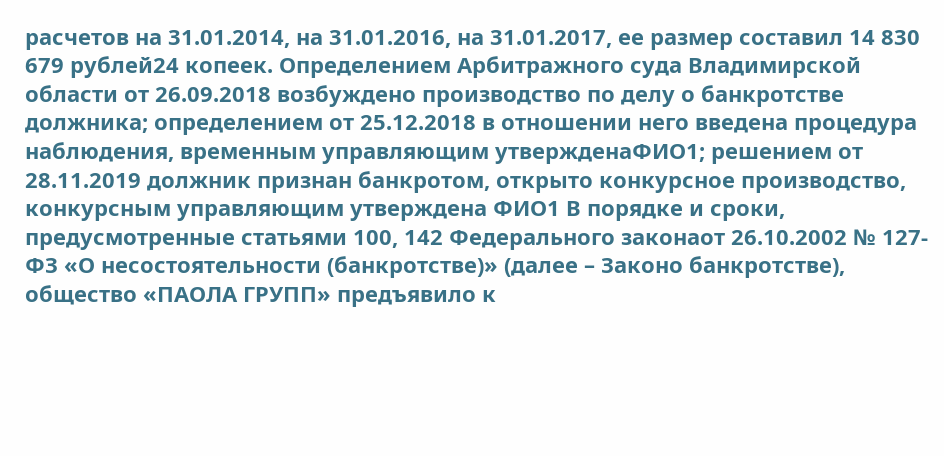расчетов на 31.01.2014, на 31.01.2016, на 31.01.2017, ее размер составил 14 830 679 рублей24 копеек. Определением Арбитражного суда Владимирской области от 26.09.2018 возбуждено производство по делу о банкротстве должника; определением от 25.12.2018 в отношении него введена процедура наблюдения, временным управляющим утвержденаФИО1; решением от 28.11.2019 должник признан банкротом, открыто конкурсное производство, конкурсным управляющим утверждена ФИО1 В порядке и сроки, предусмотренные статьями 100, 142 Федерального законаот 26.10.2002 № 127-ФЗ «О несостоятельности (банкротстве)» (далее – Законо банкротстве), общество «ПАОЛА ГРУПП» предъявило к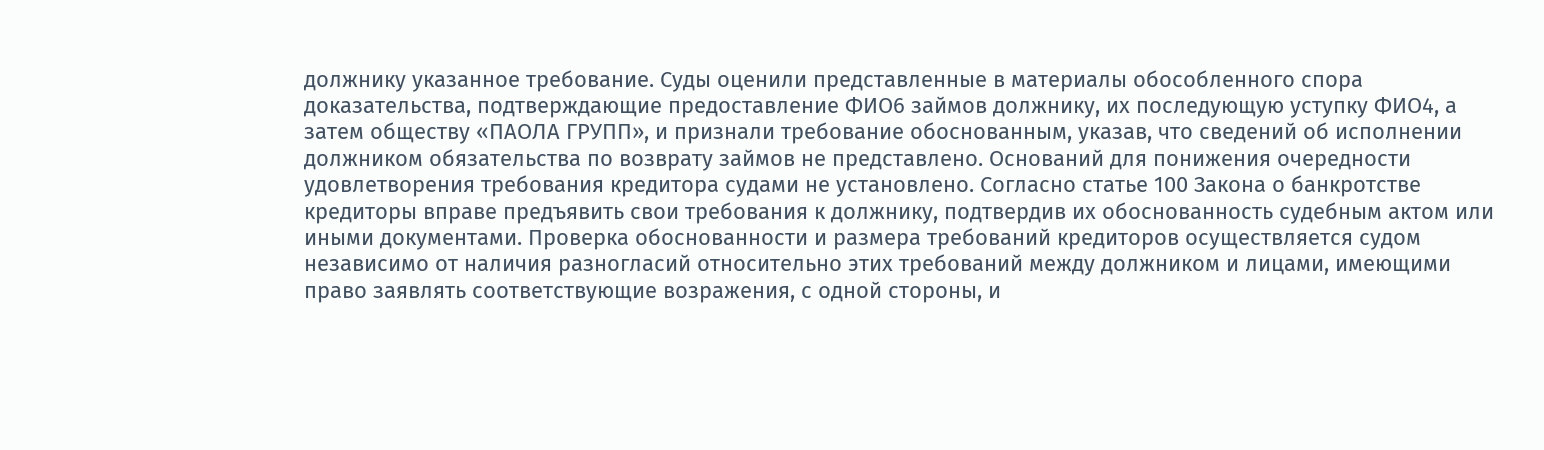должнику указанное требование. Суды оценили представленные в материалы обособленного спора доказательства, подтверждающие предоставление ФИО6 займов должнику, их последующую уступку ФИО4, а затем обществу «ПАОЛА ГРУПП», и признали требование обоснованным, указав, что сведений об исполнении должником обязательства по возврату займов не представлено. Оснований для понижения очередности удовлетворения требования кредитора судами не установлено. Согласно статье 100 Закона о банкротстве кредиторы вправе предъявить свои требования к должнику, подтвердив их обоснованность судебным актом или иными документами. Проверка обоснованности и размера требований кредиторов осуществляется судом независимо от наличия разногласий относительно этих требований между должником и лицами, имеющими право заявлять соответствующие возражения, с одной стороны, и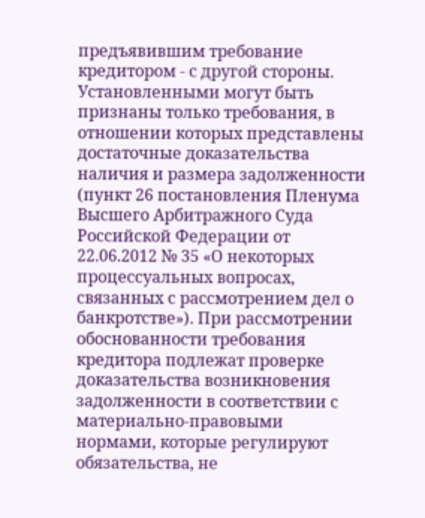предъявившим требование кредитором - с другой стороны. Установленными могут быть признаны только требования, в отношении которых представлены достаточные доказательства наличия и размера задолженности (пункт 26 постановления Пленума Высшего Арбитражного Суда Российской Федерации от 22.06.2012 № 35 «О некоторых процессуальных вопросах, связанных с рассмотрением дел о банкротстве»). При рассмотрении обоснованности требования кредитора подлежат проверке доказательства возникновения задолженности в соответствии с материально-правовыми нормами, которые регулируют обязательства, не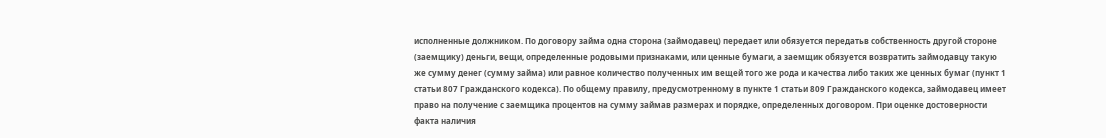исполненные должником. По договору займа одна сторона (займодавец) передает или обязуется передатьв собственность другой стороне (заемщику) деньги, вещи, определенные родовыми признаками, или ценные бумаги, а заемщик обязуется возвратить займодавцу такую же сумму денег (сумму займа) или равное количество полученных им вещей того же рода и качества либо таких же ценных бумаг (пункт 1 статьи 807 Гражданского кодекса). По общему правилу, предусмотренному в пункте 1 статьи 809 Гражданского кодекса, займодавец имеет право на получение с заемщика процентов на сумму займав размерах и порядке, определенных договором. При оценке достоверности факта наличия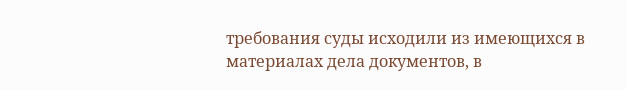требования суды исходили из имеющихся в материалах дела документов, в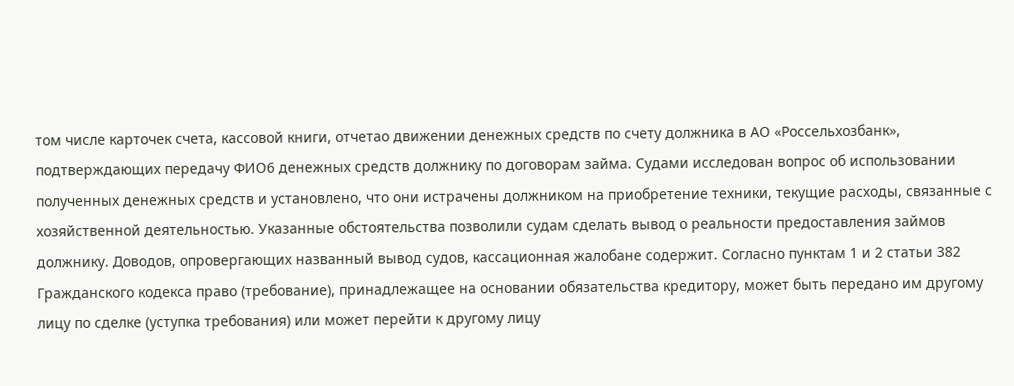том числе карточек счета, кассовой книги, отчетао движении денежных средств по счету должника в АО «Россельхозбанк», подтверждающих передачу ФИО6 денежных средств должнику по договорам займа. Судами исследован вопрос об использовании полученных денежных средств и установлено, что они истрачены должником на приобретение техники, текущие расходы, связанные с хозяйственной деятельностью. Указанные обстоятельства позволили судам сделать вывод о реальности предоставления займов должнику. Доводов, опровергающих названный вывод судов, кассационная жалобане содержит. Согласно пунктам 1 и 2 статьи 382 Гражданского кодекса право (требование), принадлежащее на основании обязательства кредитору, может быть передано им другому лицу по сделке (уступка требования) или может перейти к другому лицу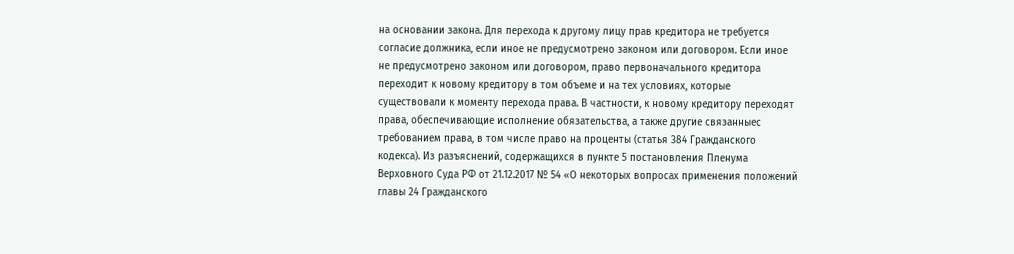на основании закона. Для перехода к другому лицу прав кредитора не требуется согласие должника, если иное не предусмотрено законом или договором. Если иное не предусмотрено законом или договором, право первоначального кредитора переходит к новому кредитору в том объеме и на тех условиях, которые существовали к моменту перехода права. В частности, к новому кредитору переходят права, обеспечивающие исполнение обязательства, а также другие связанныес требованием права, в том числе право на проценты (статья 384 Гражданского кодекса). Из разъяснений, содержащихся в пункте 5 постановления Пленума Верховного Суда РФ от 21.12.2017 № 54 «О некоторых вопросах применения положений главы 24 Гражданского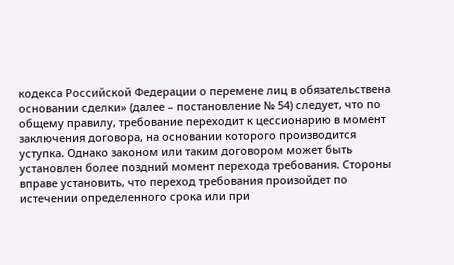кодекса Российской Федерации о перемене лиц в обязательствена основании сделки» (далее – постановление № 54) следует, что по общему правилу, требование переходит к цессионарию в момент заключения договора, на основании которого производится уступка. Однако законом или таким договором может быть установлен более поздний момент перехода требования. Стороны вправе установить, что переход требования произойдет по истечении определенного срока или при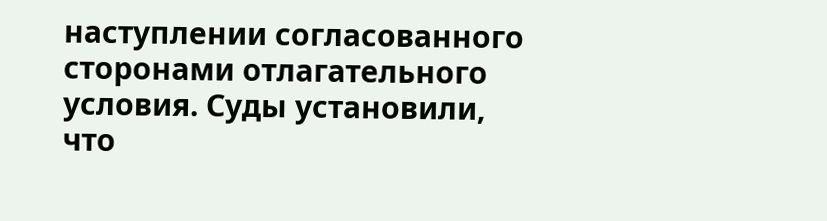наступлении согласованного сторонами отлагательного условия. Суды установили, что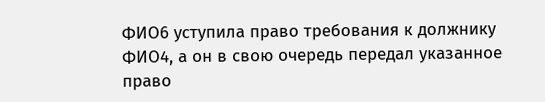ФИО6 уступила право требования к должнику ФИО4, а он в свою очередь передал указанное право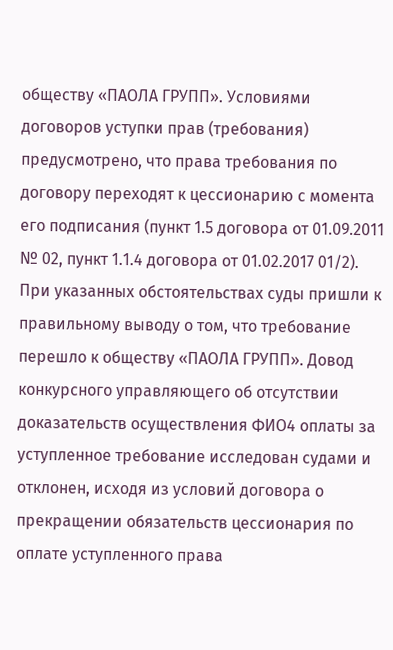обществу «ПАОЛА ГРУПП». Условиями договоров уступки прав (требования) предусмотрено, что права требования по договору переходят к цессионарию с момента его подписания (пункт 1.5 договора от 01.09.2011 № 02, пункт 1.1.4 договора от 01.02.2017 01/2). При указанных обстоятельствах суды пришли к правильному выводу о том, что требование перешло к обществу «ПАОЛА ГРУПП». Довод конкурсного управляющего об отсутствии доказательств осуществления ФИО4 оплаты за уступленное требование исследован судами и отклонен, исходя из условий договора о прекращении обязательств цессионария по оплате уступленного права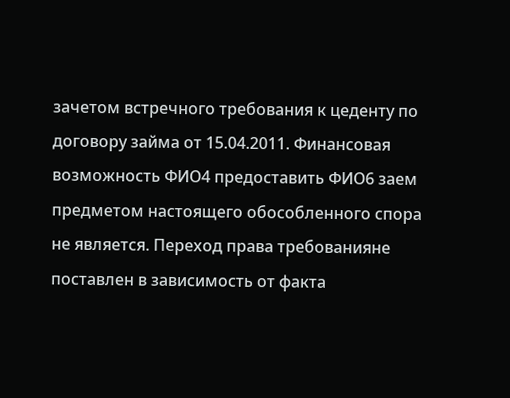зачетом встречного требования к цеденту по договору займа от 15.04.2011. Финансовая возможность ФИО4 предоставить ФИО6 заем предметом настоящего обособленного спора не является. Переход права требованияне поставлен в зависимость от факта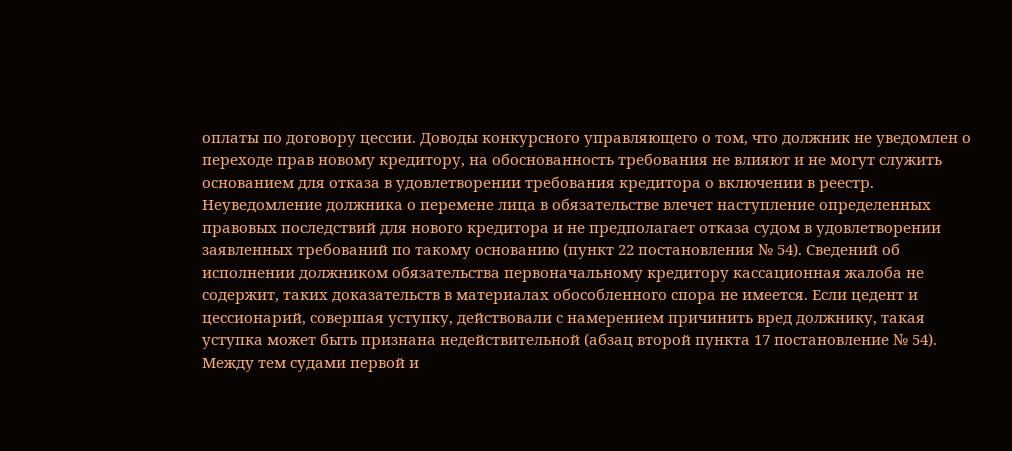оплаты по договору цессии. Доводы конкурсного управляющего о том, что должник не уведомлен о переходе прав новому кредитору, на обоснованность требования не влияют и не могут служить основанием для отказа в удовлетворении требования кредитора о включении в реестр. Неуведомление должника о перемене лица в обязательстве влечет наступление определенных правовых последствий для нового кредитора и не предполагает отказа судом в удовлетворении заявленных требований по такому основанию (пункт 22 постановления № 54). Сведений об исполнении должником обязательства первоначальному кредитору кассационная жалоба не содержит, таких доказательств в материалах обособленного спора не имеется. Если цедент и цессионарий, совершая уступку, действовали с намерением причинить вред должнику, такая уступка может быть признана недействительной (абзац второй пункта 17 постановление № 54). Между тем судами первой и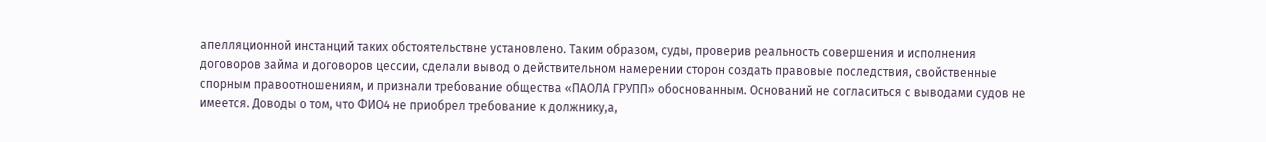апелляционной инстанций таких обстоятельствне установлено. Таким образом, суды, проверив реальность совершения и исполнения договоров займа и договоров цессии, сделали вывод о действительном намерении сторон создать правовые последствия, свойственные спорным правоотношениям, и признали требование общества «ПАОЛА ГРУПП» обоснованным. Оснований не согласиться с выводами судов не имеется. Доводы о том, что ФИО4 не приобрел требование к должнику,а,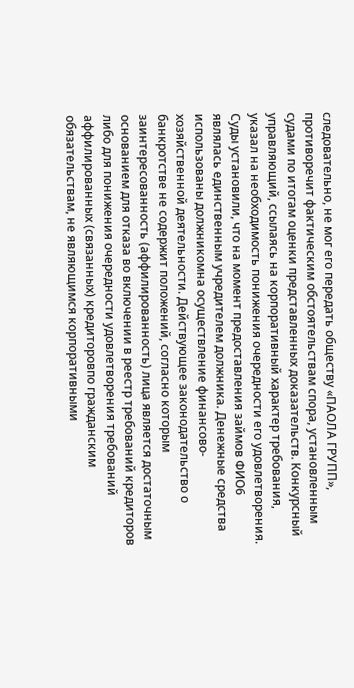следовательно, не мог его передать обществу «ПАОЛА ГРУПП», противоречит фактическим обстоятельствам спора, установленным судами по итогам оценки представленных доказательств. Конкурсный управляющий, ссылаясь на корпоративный характер требования, указал на необходимость понижения очередности его удовлетворения. Суды установили, что на момент предоставления займов ФИО6 являлась единственным учредителем должника. Денежные средства использованы должникомна осуществление финансово-хозяйственной деятельности. Действующее законодательство о банкротстве не содержит положений, согласно которым заинтересованность (аффилированность) лица является достаточным основанием для отказа во включении в реестр требований кредиторов либо для понижения очередности удовлетворения требований аффилированных (связанных) кредиторовпо гражданским обязательствам, не являющимся корпоративными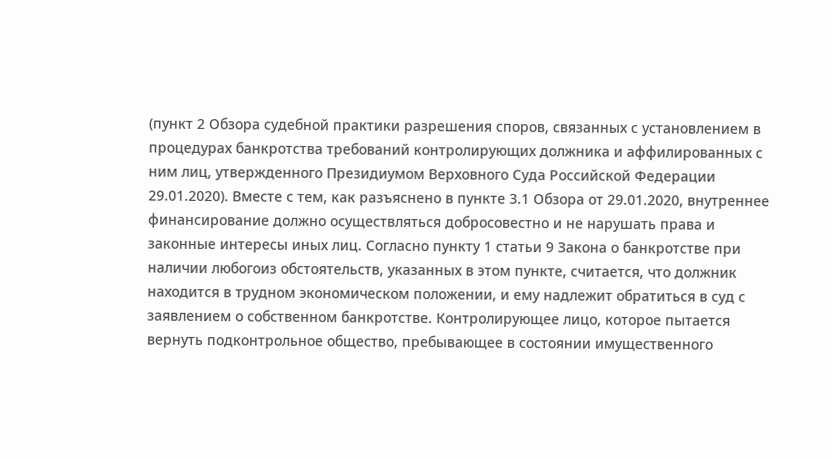(пункт 2 Обзора судебной практики разрешения споров, связанных с установлением в процедурах банкротства требований контролирующих должника и аффилированных с ним лиц, утвержденного Президиумом Верховного Суда Российской Федерации 29.01.2020). Вместе с тем, как разъяснено в пункте 3.1 Обзора от 29.01.2020, внутреннее финансирование должно осуществляться добросовестно и не нарушать права и законные интересы иных лиц. Согласно пункту 1 статьи 9 Закона о банкротстве при наличии любогоиз обстоятельств, указанных в этом пункте, считается, что должник находится в трудном экономическом положении, и ему надлежит обратиться в суд с заявлением о собственном банкротстве. Контролирующее лицо, которое пытается вернуть подконтрольное общество, пребывающее в состоянии имущественного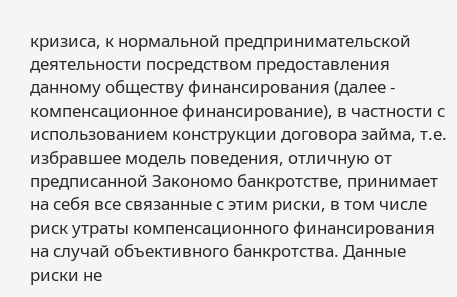кризиса, к нормальной предпринимательской деятельности посредством предоставления данному обществу финансирования (далее - компенсационное финансирование), в частности с использованием конструкции договора займа, т.е. избравшее модель поведения, отличную от предписанной Закономо банкротстве, принимает на себя все связанные с этим риски, в том числе риск утраты компенсационного финансирования на случай объективного банкротства. Данные риски не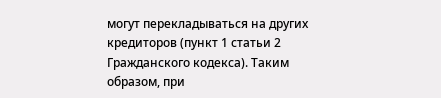могут перекладываться на других кредиторов (пункт 1 статьи 2 Гражданского кодекса). Таким образом, при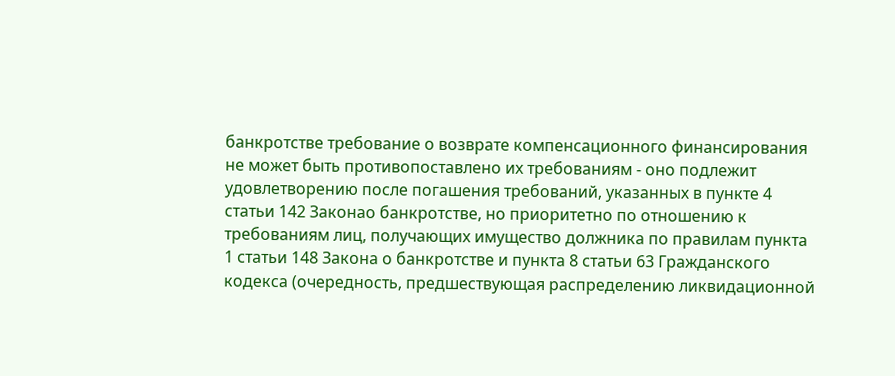банкротстве требование о возврате компенсационного финансирования не может быть противопоставлено их требованиям - оно подлежит удовлетворению после погашения требований, указанных в пункте 4 статьи 142 Законао банкротстве, но приоритетно по отношению к требованиям лиц, получающих имущество должника по правилам пункта 1 статьи 148 Закона о банкротстве и пункта 8 статьи 63 Гражданского кодекса (очередность, предшествующая распределению ликвидационной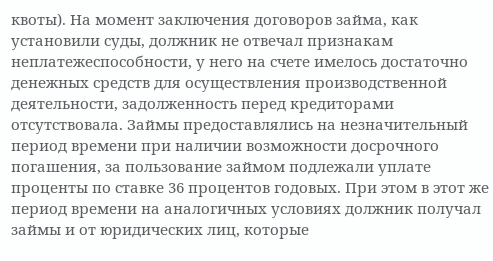квоты). На момент заключения договоров займа, как установили суды, должник не отвечал признакам неплатежеспособности, у него на счете имелось достаточно денежных средств для осуществления производственной деятельности, задолженность перед кредиторами отсутствовала. Займы предоставлялись на незначительный период времени при наличии возможности досрочного погашения, за пользование займом подлежали уплате проценты по ставке 36 процентов годовых. При этом в этот же период времени на аналогичных условиях должник получал займы и от юридических лиц, которые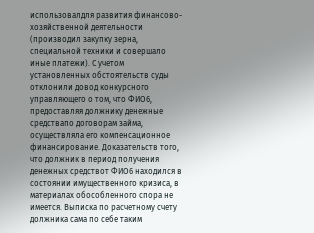использовалдля развития финансово-хозяйственной деятельности (производил закупку зерна, специальной техники и совершало иные платежи). С учетом установленных обстоятельств суды отклонили довод конкурсного управляющего о том, что ФИО6, предоставляя должнику денежные средствапо договорам займа, осуществляла его компенсационное финансирование. Доказательств того, что должник в период получения денежных средствот ФИО6 находился в состоянии имущественного кризиса, в материалах обособленного спора не имеется. Выписка по расчетному счету должника сама по себе таким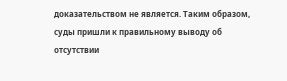доказательством не является. Таким образом, суды пришли к правильному выводу об отсутствии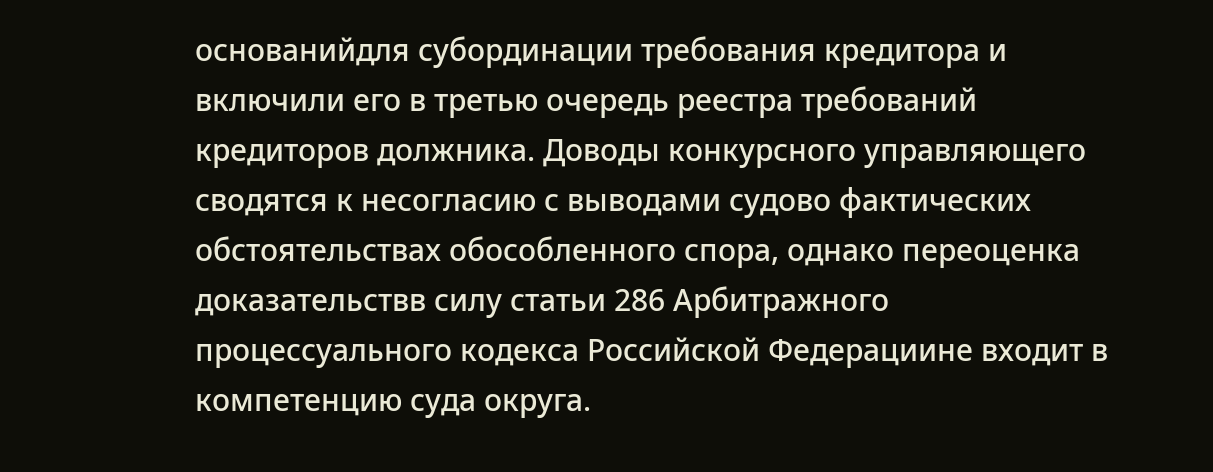основанийдля субординации требования кредитора и включили его в третью очередь реестра требований кредиторов должника. Доводы конкурсного управляющего сводятся к несогласию с выводами судово фактических обстоятельствах обособленного спора, однако переоценка доказательствв силу статьи 286 Арбитражного процессуального кодекса Российской Федерациине входит в компетенцию суда округа.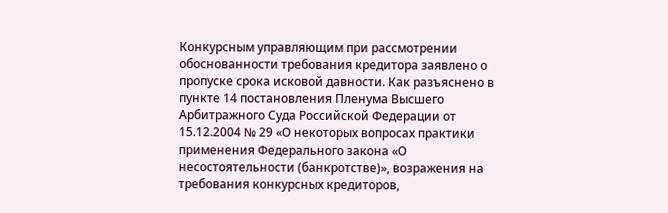Конкурсным управляющим при рассмотрении обоснованности требования кредитора заявлено о пропуске срока исковой давности. Как разъяснено в пункте 14 постановления Пленума Высшего Арбитражного Суда Российской Федерации от 15.12.2004 № 29 «О некоторых вопросах практики применения Федерального закона «О несостоятельности (банкротстве)», возражения на требования конкурсных кредиторов,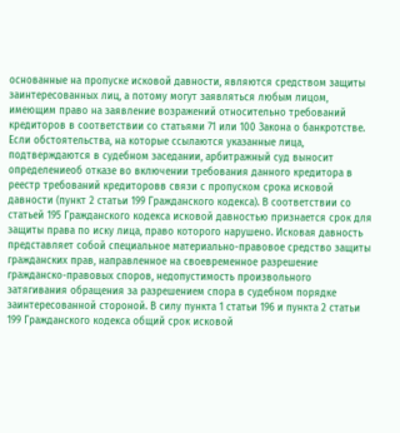основанные на пропуске исковой давности, являются средством защиты заинтересованных лиц, а потому могут заявляться любым лицом, имеющим право на заявление возражений относительно требований кредиторов в соответствии со статьями 71 или 100 Закона о банкротстве. Если обстоятельства, на которые ссылаются указанные лица, подтверждаются в судебном заседании, арбитражный суд выносит определениеоб отказе во включении требования данного кредитора в реестр требований кредиторовв связи с пропуском срока исковой давности (пункт 2 статьи 199 Гражданского кодекса). В соответствии со статьей 195 Гражданского кодекса исковой давностью признается срок для защиты права по иску лица, право которого нарушено. Исковая давность представляет собой специальное материально-правовое средство защиты гражданских прав, направленное на своевременное разрешение гражданско-правовых споров, недопустимость произвольного затягивания обращения за разрешением спора в судебном порядке заинтересованной стороной. В силу пункта 1 статьи 196 и пункта 2 статьи 199 Гражданского кодекса общий срок исковой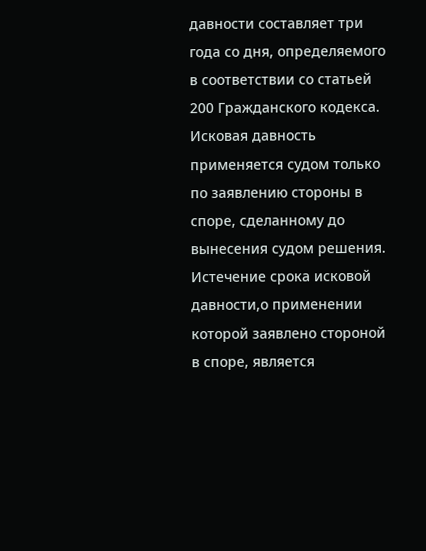давности составляет три года со дня, определяемого в соответствии со статьей 200 Гражданского кодекса. Исковая давность применяется судом только по заявлению стороны в споре, сделанному до вынесения судом решения. Истечение срока исковой давности,о применении которой заявлено стороной в споре, является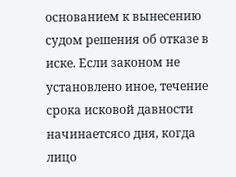основанием к вынесению судом решения об отказе в иске. Если законом не установлено иное, течение срока исковой давности начинаетсясо дня, когда лицо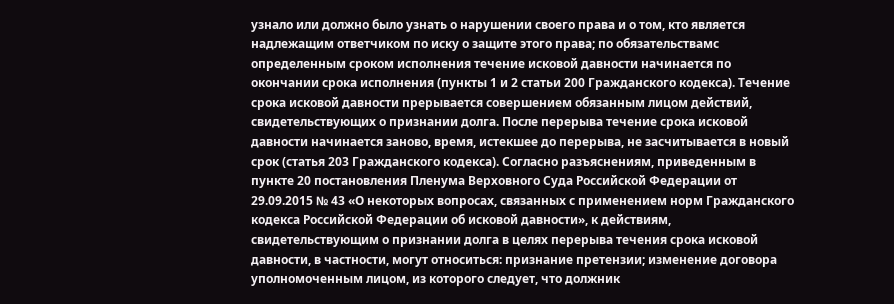узнало или должно было узнать о нарушении своего права и о том, кто является надлежащим ответчиком по иску о защите этого права; по обязательствамс определенным сроком исполнения течение исковой давности начинается по окончании срока исполнения (пункты 1 и 2 статьи 200 Гражданского кодекса). Течение срока исковой давности прерывается совершением обязанным лицом действий, свидетельствующих о признании долга. После перерыва течение срока исковой давности начинается заново, время, истекшее до перерыва, не засчитывается в новый срок (статья 203 Гражданского кодекса). Согласно разъяснениям, приведенным в пункте 20 постановления Пленума Верховного Суда Российской Федерации от 29.09.2015 № 43 «О некоторых вопросах, связанных с применением норм Гражданского кодекса Российской Федерации об исковой давности», к действиям, свидетельствующим о признании долга в целях перерыва течения срока исковой давности, в частности, могут относиться: признание претензии; изменение договора уполномоченным лицом, из которого следует, что должник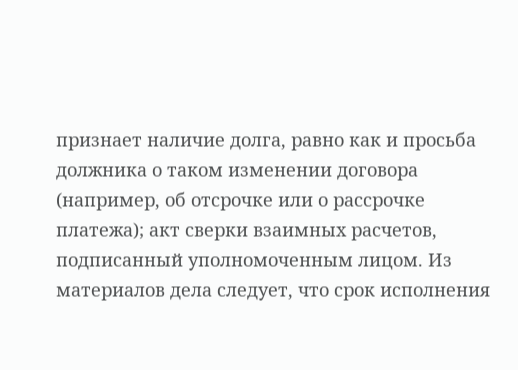признает наличие долга, равно как и просьба должника о таком изменении договора (например, об отсрочке или о рассрочке платежа); акт сверки взаимных расчетов, подписанный уполномоченным лицом. Из материалов дела следует, что срок исполнения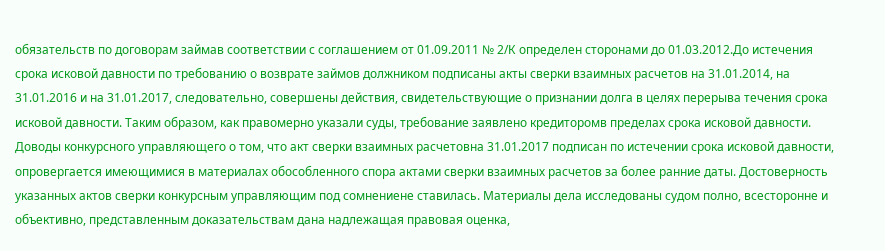обязательств по договорам займав соответствии с соглашением от 01.09.2011 № 2/К определен сторонами до 01.03.2012.До истечения срока исковой давности по требованию о возврате займов должником подписаны акты сверки взаимных расчетов на 31.01.2014, на 31.01.2016 и на 31.01.2017, следовательно, совершены действия, свидетельствующие о признании долга в целях перерыва течения срока исковой давности. Таким образом, как правомерно указали суды, требование заявлено кредиторомв пределах срока исковой давности. Доводы конкурсного управляющего о том, что акт сверки взаимных расчетовна 31.01.2017 подписан по истечении срока исковой давности, опровергается имеющимися в материалах обособленного спора актами сверки взаимных расчетов за более ранние даты. Достоверность указанных актов сверки конкурсным управляющим под сомнениене ставилась. Материалы дела исследованы судом полно, всесторонне и объективно, представленным доказательствам дана надлежащая правовая оценка,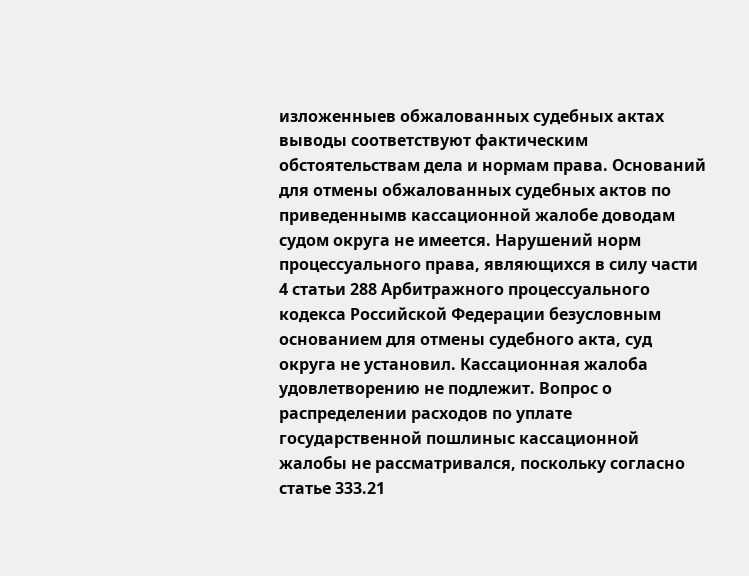изложенныев обжалованных судебных актах выводы соответствуют фактическим обстоятельствам дела и нормам права. Оснований для отмены обжалованных судебных актов по приведеннымв кассационной жалобе доводам судом округа не имеется. Нарушений норм процессуального права, являющихся в силу части 4 статьи 288 Арбитражного процессуального кодекса Российской Федерации безусловным основанием для отмены судебного акта, суд округа не установил. Кассационная жалоба удовлетворению не подлежит. Вопрос о распределении расходов по уплате государственной пошлиныс кассационной жалобы не рассматривался, поскольку согласно статье 333.21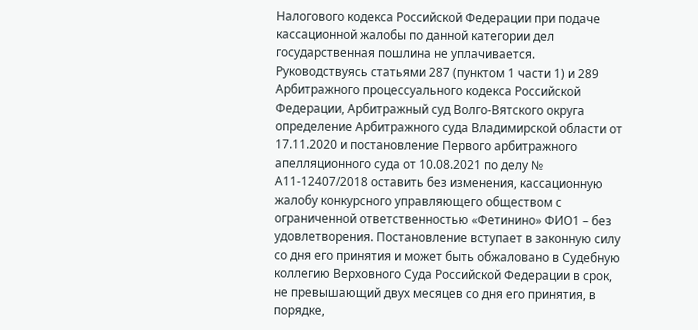Налогового кодекса Российской Федерации при подаче кассационной жалобы по данной категории дел государственная пошлина не уплачивается. Руководствуясь статьями 287 (пунктом 1 части 1) и 289 Арбитражного процессуального кодекса Российской Федерации, Арбитражный суд Волго-Вятского округа определение Арбитражного суда Владимирской области от 17.11.2020 и постановление Первого арбитражного апелляционного суда от 10.08.2021 по делу № А11-12407/2018 оставить без изменения, кассационную жалобу конкурсного управляющего обществом с ограниченной ответственностью «Фетинино» ФИО1 – без удовлетворения. Постановление вступает в законную силу со дня его принятия и может быть обжаловано в Судебную коллегию Верховного Суда Российской Федерации в срок, не превышающий двух месяцев со дня его принятия, в порядке,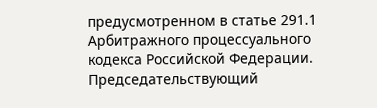предусмотренном в статье 291.1 Арбитражного процессуального кодекса Российской Федерации. Председательствующий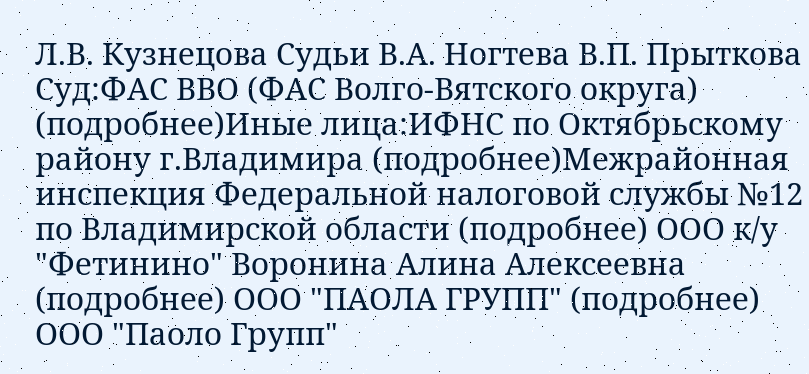Л.В. Кузнецова Судьи В.А. Ногтева В.П. Прыткова Суд:ФАС ВВО (ФАС Волго-Вятского округа) (подробнее)Иные лица:ИФНС по Октябрьскому району г.Владимира (подробнее)Межрайонная инспекция Федеральной налоговой службы №12 по Владимирской области (подробнее) ООО к/у "Фетинино" Воронина Алина Алексеевна (подробнее) ООО "ПАОЛА ГРУПП" (подробнее) ООО "Паоло Групп"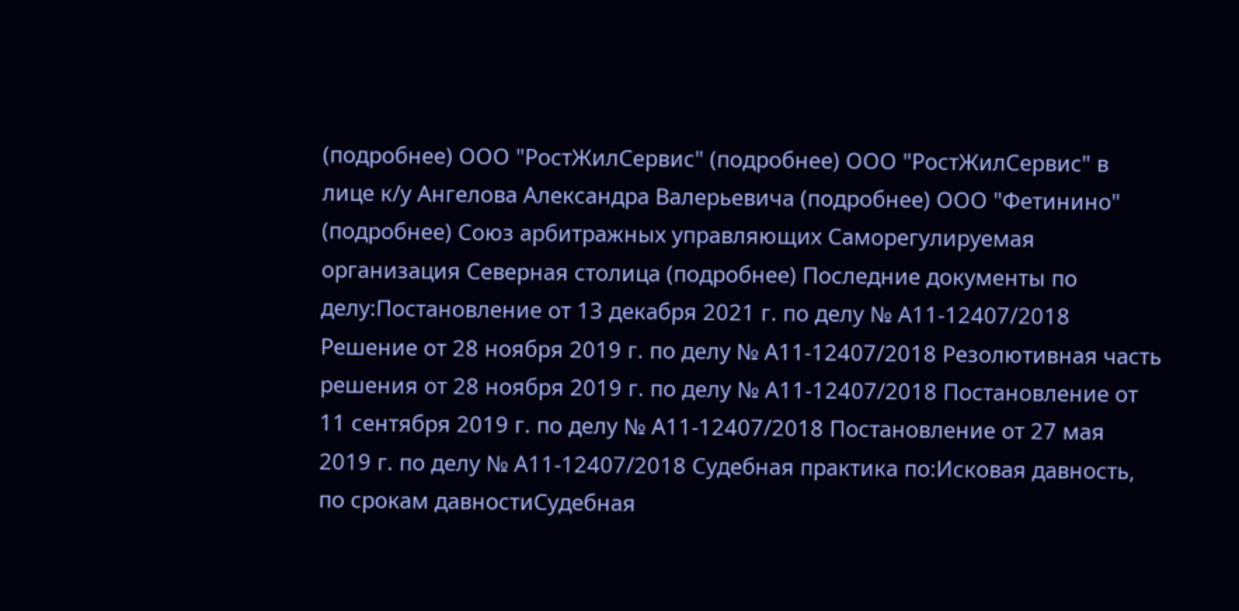(подробнее) ООО "РостЖилСервис" (подробнее) ООО "РостЖилСервис" в лице к/у Ангелова Александра Валерьевича (подробнее) ООО "Фетинино" (подробнее) Союз арбитражных управляющих Саморегулируемая организация Северная столица (подробнее) Последние документы по делу:Постановление от 13 декабря 2021 г. по делу № А11-12407/2018 Решение от 28 ноября 2019 г. по делу № А11-12407/2018 Резолютивная часть решения от 28 ноября 2019 г. по делу № А11-12407/2018 Постановление от 11 сентября 2019 г. по делу № А11-12407/2018 Постановление от 27 мая 2019 г. по делу № А11-12407/2018 Судебная практика по:Исковая давность, по срокам давностиСудебная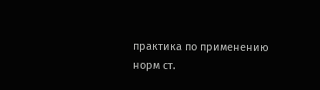практика по применению норм ст.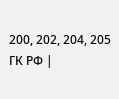200, 202, 204, 205 ГК РФ |